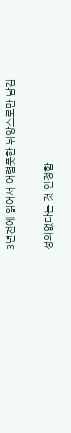3년전에 읽어서 어렴풋한 뉘앙스로만 남김

성의없다는 것 인정함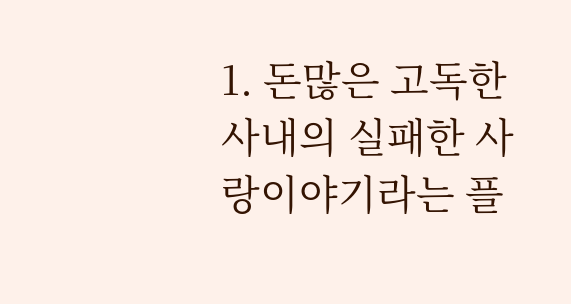1. 돈많은 고독한 사내의 실패한 사랑이야기라는 플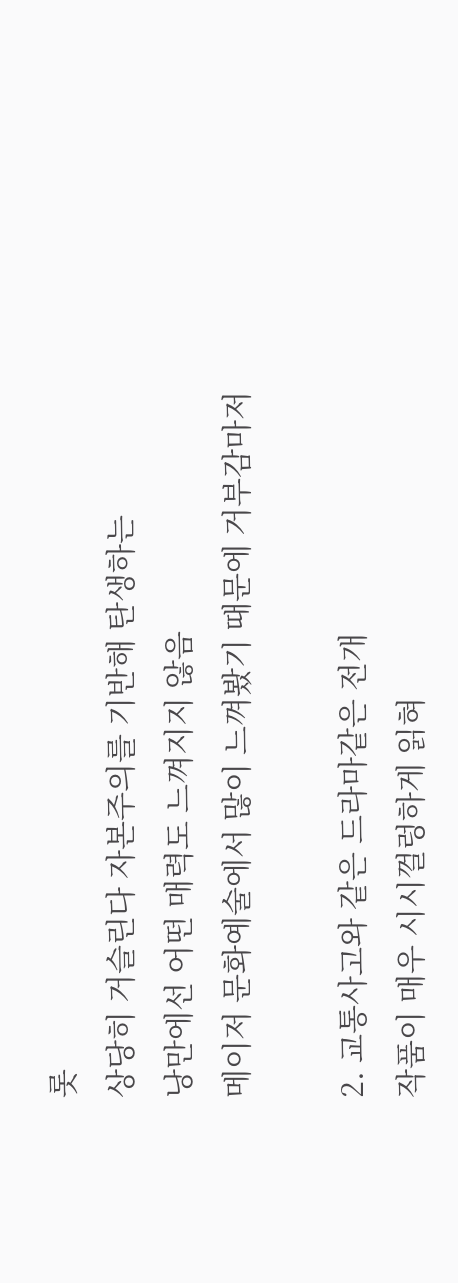롯
상당히 거슬린다 자본주의를 기반해 탄생하는
낭만에선 어떤 매력도 느껴지지 않음
메이저 문화예술에서 많이 느껴봤기 때문에 거부감마저

2. 교통사고와 같은 드라마같은 전개
작품이 매우 시시껄렁하게 읽혀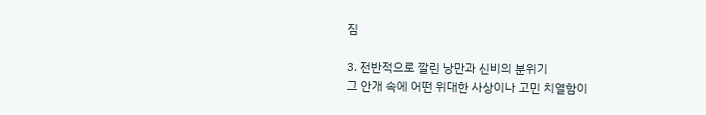짐

3. 전반적으로 깔린 낭만과 신비의 분위기
그 안개 속에 어떤 위대한 사상이나 고민 치열함이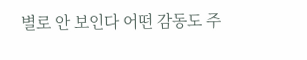별로 안 보인다 어떤 감동도 주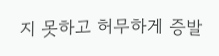지 못하고 허무하게 증발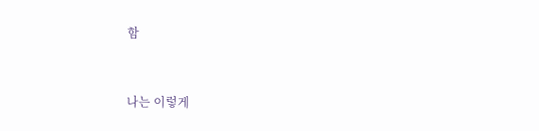함


나는 이렇게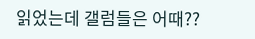읽었는데 갤럼들은 어때??